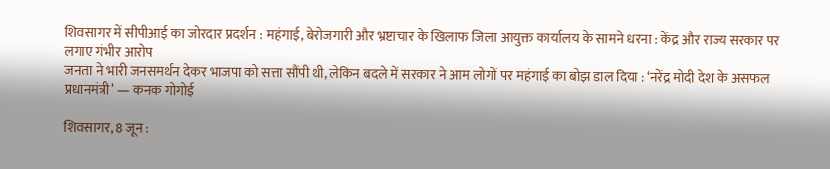शिवसागर में सीपीआई का जोरदार प्रदर्शन : महंगाई, बेरोजगारी और भ्रष्टाचार के खिलाफ जिला आयुक्त कार्यालय के सामने धरना : केंद्र और राज्य सरकार पर लगाए गंभीर आरोप
जनता ने भारी जनसमर्थन देकर भाजपा को सत्ता सौंपी थी, लेकिन बदले में सरकार ने आम लोगों पर महंगाई का बोझ डाल दिया : ‘नरेंद्र मोदी देश के असफल प्रधानमंत्री’ — कनक गोगोई

शिवसागर, 8 जून :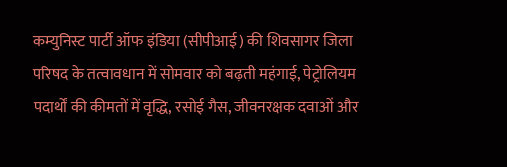कम्युनिस्ट पार्टी ऑफ इंडिया (सीपीआई) की शिवसागर जिला परिषद के तत्वावधान में सोमवार को बढ़ती महंगाई, पेट्रोलियम पदार्थों की कीमतों में वृद्धि, रसोई गैस, जीवनरक्षक दवाओं और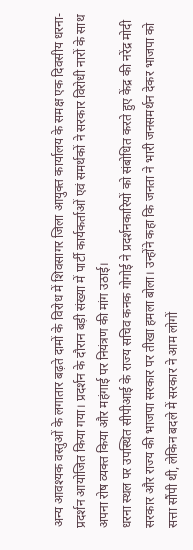अन्य आवश्यक वस्तुओं के लगातार बढ़ते दामों के विरोध में शिवसागर जिला आयुक्त कार्यालय के समक्ष एक दिवसीय धरना-प्रदर्शन आयोजित किया गया। प्रदर्शन के दौरान बड़ी संख्या में पार्टी कार्यकर्ताओं एवं समर्थकों ने सरकार विरोधी नारों के साथ अपना रोष व्यक्त किया और महंगाई पर नियंत्रण की मांग उठाई।
धरना स्थल पर उपस्थित सीपीआई के राज्य सचिव कनक गोगोई ने प्रदर्शनकारियों को संबोधित करते हुए केंद्र की नरेंद्र मोदी सरकार और राज्य की भाजपा सरकार पर तीखा हमला बोला। उन्होंने कहा कि जनता ने भारी जनसमर्थन देकर भाजपा को सत्ता सौंपी थी, लेकिन बदले में सरकार ने आम लोगों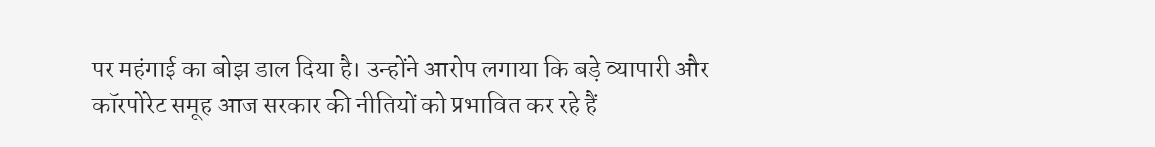पर महंगाई का बोझ डाल दिया है। उन्होंने आरोप लगाया कि बड़े व्यापारी और कॉरपोरेट समूह आज सरकार की नीतियों को प्रभावित कर रहे हैं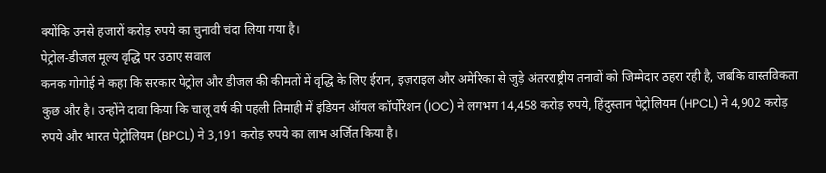क्योंकि उनसे हजारों करोड़ रुपये का चुनावी चंदा लिया गया है।
पेट्रोल-डीजल मूल्य वृद्धि पर उठाए सवाल
कनक गोगोई ने कहा कि सरकार पेट्रोल और डीजल की कीमतों में वृद्धि के लिए ईरान, इज़राइल और अमेरिका से जुड़े अंतरराष्ट्रीय तनावों को जिम्मेदार ठहरा रही है, जबकि वास्तविकता कुछ और है। उन्होंने दावा किया कि चालू वर्ष की पहली तिमाही में इंडियन ऑयल कॉर्पोरेशन (IOC) ने लगभग 14,458 करोड़ रुपये, हिंदुस्तान पेट्रोलियम (HPCL) ने 4,902 करोड़ रुपये और भारत पेट्रोलियम (BPCL) ने 3,191 करोड़ रुपये का लाभ अर्जित किया है।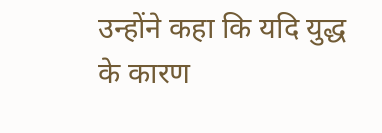उन्होंने कहा कि यदि युद्ध के कारण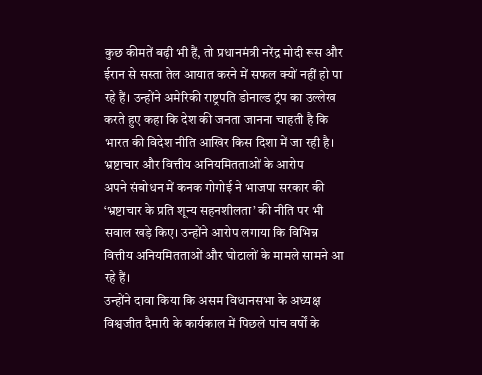कुछ कीमतें बढ़ी भी हैं, तो प्रधानमंत्री नरेंद्र मोदी रूस और ईरान से सस्ता तेल आयात करने में सफल क्यों नहीं हो पा रहे हैं। उन्होंने अमेरिकी राष्ट्रपति डोनाल्ड ट्रंप का उल्लेख करते हुए कहा कि देश की जनता जानना चाहती है कि भारत की विदेश नीति आखिर किस दिशा में जा रही है।
भ्रष्टाचार और वित्तीय अनियमितताओं के आरोप
अपने संबोधन में कनक गोगोई ने भाजपा सरकार की ‘भ्रष्टाचार के प्रति शून्य सहनशीलता’ की नीति पर भी सवाल खड़े किए। उन्होंने आरोप लगाया कि विभिन्न वित्तीय अनियमितताओं और घोटालों के मामले सामने आ रहे हैं।
उन्होंने दावा किया कि असम विधानसभा के अध्यक्ष विश्वजीत दैमारी के कार्यकाल में पिछले पांच वर्षों के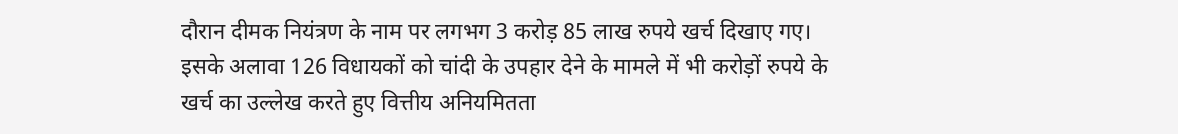दौरान दीमक नियंत्रण के नाम पर लगभग 3 करोड़ 85 लाख रुपये खर्च दिखाए गए। इसके अलावा 126 विधायकों को चांदी के उपहार देने के मामले में भी करोड़ों रुपये के खर्च का उल्लेख करते हुए वित्तीय अनियमितता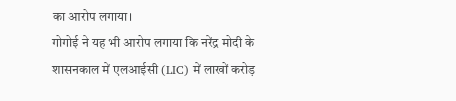का आरोप लगाया।
गोगोई ने यह भी आरोप लगाया कि नरेंद्र मोदी के शासनकाल में एलआईसी (LIC) में लाखों करोड़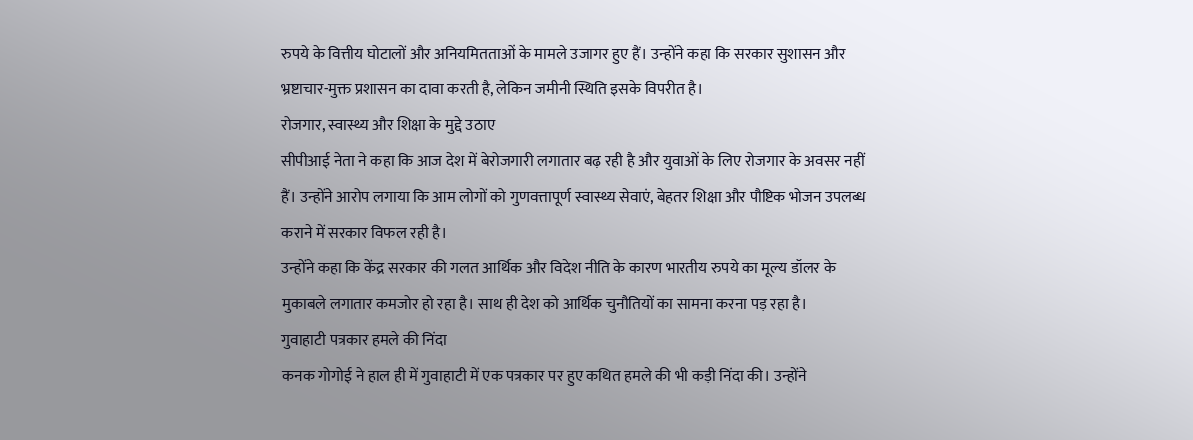रुपये के वित्तीय घोटालों और अनियमितताओं के मामले उजागर हुए हैं। उन्होंने कहा कि सरकार सुशासन और भ्रष्टाचार-मुक्त प्रशासन का दावा करती है, लेकिन जमीनी स्थिति इसके विपरीत है।
रोजगार, स्वास्थ्य और शिक्षा के मुद्दे उठाए
सीपीआई नेता ने कहा कि आज देश में बेरोजगारी लगातार बढ़ रही है और युवाओं के लिए रोजगार के अवसर नहीं हैं। उन्होंने आरोप लगाया कि आम लोगों को गुणवत्तापूर्ण स्वास्थ्य सेवाएं, बेहतर शिक्षा और पौष्टिक भोजन उपलब्ध कराने में सरकार विफल रही है।
उन्होंने कहा कि केंद्र सरकार की गलत आर्थिक और विदेश नीति के कारण भारतीय रुपये का मूल्य डॉलर के मुकाबले लगातार कमजोर हो रहा है। साथ ही देश को आर्थिक चुनौतियों का सामना करना पड़ रहा है।
गुवाहाटी पत्रकार हमले की निंदा
कनक गोगोई ने हाल ही में गुवाहाटी में एक पत्रकार पर हुए कथित हमले की भी कड़ी निंदा की। उन्होंने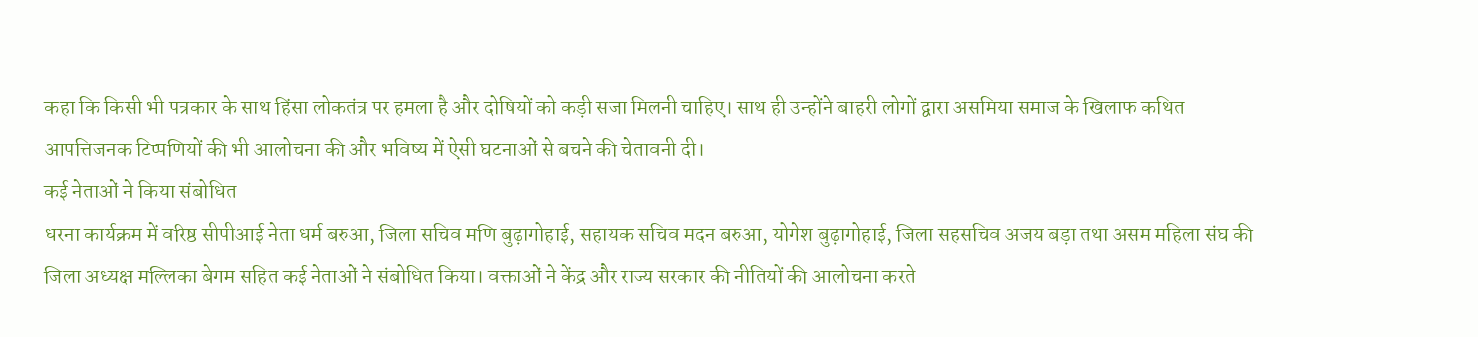कहा कि किसी भी पत्रकार के साथ हिंसा लोकतंत्र पर हमला है और दोषियों को कड़ी सजा मिलनी चाहिए। साथ ही उन्होंने बाहरी लोगों द्वारा असमिया समाज के खिलाफ कथित आपत्तिजनक टिप्पणियों की भी आलोचना की और भविष्य में ऐसी घटनाओं से बचने की चेतावनी दी।
कई नेताओं ने किया संबोधित
धरना कार्यक्रम में वरिष्ठ सीपीआई नेता धर्म बरुआ, जिला सचिव मणि बुढ़ागोहाई, सहायक सचिव मदन बरुआ, योगेश बुढ़ागोहाई, जिला सहसचिव अजय बड़ा तथा असम महिला संघ की जिला अध्यक्ष मल्लिका बेगम सहित कई नेताओं ने संबोधित किया। वक्ताओं ने केंद्र और राज्य सरकार की नीतियों की आलोचना करते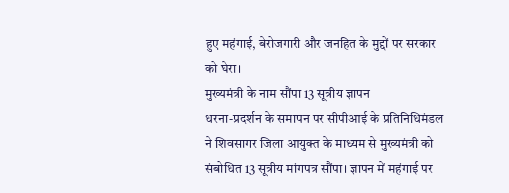हुए महंगाई, बेरोजगारी और जनहित के मुद्दों पर सरकार को घेरा।
मुख्यमंत्री के नाम सौंपा 13 सूत्रीय ज्ञापन
धरना-प्रदर्शन के समापन पर सीपीआई के प्रतिनिधिमंडल ने शिवसागर जिला आयुक्त के माध्यम से मुख्यमंत्री को संबोधित 13 सूत्रीय मांगपत्र सौंपा। ज्ञापन में महंगाई पर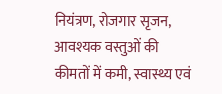नियंत्रण, रोजगार सृजन, आवश्यक वस्तुओं की कीमतों में कमी, स्वास्थ्य एवं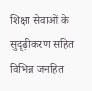शिक्षा सेवाओं के सुदृढ़ीकरण सहित विभिन्न जनहित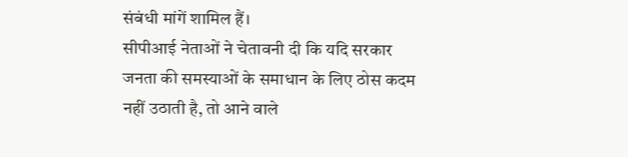संबंधी मांगें शामिल हैं।
सीपीआई नेताओं ने चेतावनी दी कि यदि सरकार जनता की समस्याओं के समाधान के लिए ठोस कदम नहीं उठाती है, तो आने वाले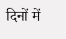दिनों में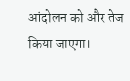आंदोलन को और तेज किया जाएगा।